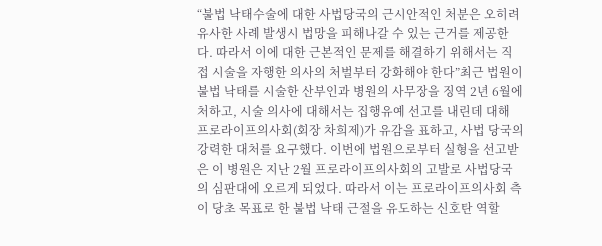“불법 낙태수술에 대한 사법당국의 근시안적인 처분은 오히려 유사한 사례 발생시 법망을 피해나갈 수 있는 근거를 제공한다. 따라서 이에 대한 근본적인 문제를 해결하기 위해서는 직접 시술을 자행한 의사의 처벌부터 강화해야 한다”최근 법원이 불법 낙태를 시술한 산부인과 병원의 사무장을 징역 2년 6월에 처하고, 시술 의사에 대해서는 집행유예 선고를 내린데 대해 프로라이프의사회(회장 차희제)가 유감을 표하고, 사법 당국의 강력한 대처를 요구했다. 이번에 법원으로부터 실형을 선고받은 이 병원은 지난 2월 프로라이프의사회의 고발로 사법당국의 심판대에 오르게 되었다. 따라서 이는 프로라이프의사회 측이 당초 목표로 한 불법 낙태 근절을 유도하는 신호탄 역할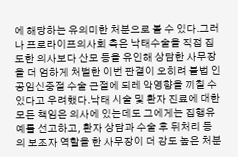에 해당하는 유의미한 처분으로 볼 수 있다.그러나 프로라이프의사회 측은 낙태수술을 직접 집도한 의사보다 산모 등을 유인해 상담한 사무장을 더 엄하게 처벌한 이번 판결이 오히려 불법 인공임신중절 수술 근절에 되레 악영향을 끼칠 수 있다고 우려했다.낙태 시술 및 환자 진료에 대한 모든 책임은 의사에 있는데도 그에게는 집행유예를 선고하고, 환자 상담과 수술 후 뒤처리 등의 보조자 역할을 한 사무장이 더 강도 높은 처분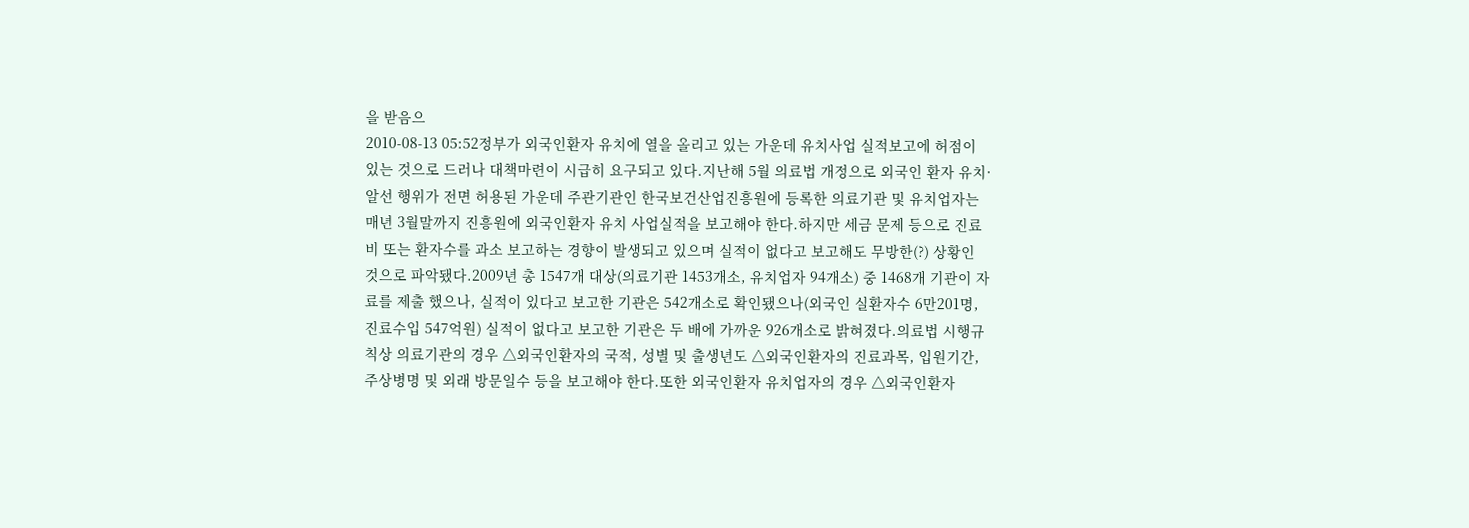을 받음으
2010-08-13 05:52정부가 외국인환자 유치에 열을 올리고 있는 가운데 유치사업 실적보고에 허점이 있는 것으로 드러나 대책마련이 시급히 요구되고 있다.지난해 5월 의료법 개정으로 외국인 환자 유치·알선 행위가 전면 허용된 가운데 주관기관인 한국보건산업진흥원에 등록한 의료기관 및 유치업자는 매년 3월말까지 진흥원에 외국인환자 유치 사업실적을 보고해야 한다.하지만 세금 문제 등으로 진료비 또는 환자수를 과소 보고하는 경향이 발생되고 있으며 실적이 없다고 보고해도 무방한(?) 상황인 것으로 파악됐다.2009년 총 1547개 대상(의료기관 1453개소, 유치업자 94개소) 중 1468개 기관이 자료를 제출 했으나, 실적이 있다고 보고한 기관은 542개소로 확인됐으나(외국인 실환자수 6만201명, 진료수입 547억원) 실적이 없다고 보고한 기관은 두 배에 가까운 926개소로 밝혀졌다.의료법 시행규칙상 의료기관의 경우 △외국인환자의 국적, 성별 및 출생년도 △외국인환자의 진료과목, 입원기간, 주상병명 및 외래 방문일수 등을 보고해야 한다.또한 외국인환자 유치업자의 경우 △외국인환자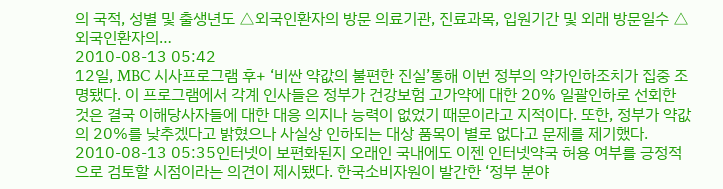의 국적, 성별 및 출생년도 △외국인환자의 방문 의료기관, 진료과목, 입원기간 및 외래 방문일수 △외국인환자의…
2010-08-13 05:42
12일, MBC 시사프로그램 후+ ‘비싼 약값의 불편한 진실’통해 이번 정부의 약가인하조치가 집중 조명됐다. 이 프로그램에서 각계 인사들은 정부가 건강보험 고가약에 대한 20% 일괄인하로 선회한 것은 결국 이해당사자들에 대한 대응 의지나 능력이 없었기 때문이라고 지적이다. 또한, 정부가 약값의 20%를 낮추겠다고 밝혔으나 사실상 인하되는 대상 품목이 별로 없다고 문제를 제기했다.
2010-08-13 05:35인터넷이 보편화된지 오래인 국내에도 이젠 인터넷약국 허용 여부를 긍정적으로 검토할 시점이라는 의견이 제시됐다. 한국소비자원이 발간한 ‘정부 분야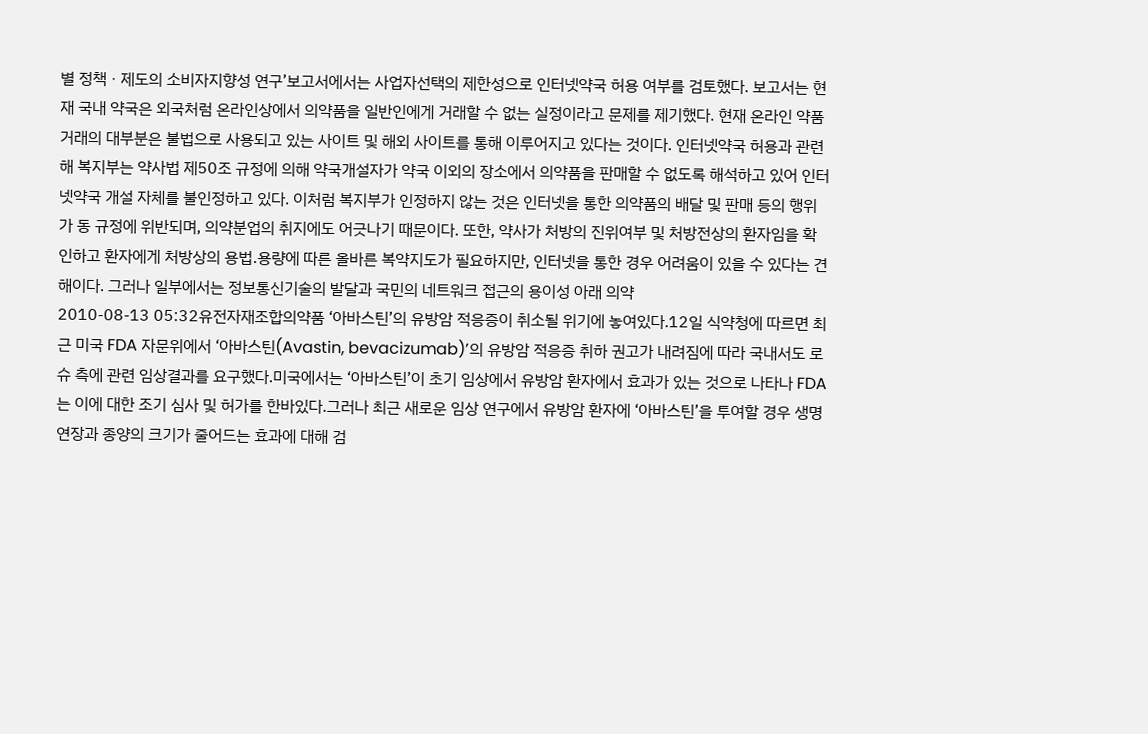별 정책ㆍ제도의 소비자지향성 연구’보고서에서는 사업자선택의 제한성으로 인터넷약국 허용 여부를 검토했다. 보고서는 현재 국내 약국은 외국처럼 온라인상에서 의약품을 일반인에게 거래할 수 없는 실정이라고 문제를 제기했다. 현재 온라인 약품 거래의 대부분은 불법으로 사용되고 있는 사이트 및 해외 사이트를 통해 이루어지고 있다는 것이다. 인터넷약국 허용과 관련해 복지부는 약사법 제50조 규정에 의해 약국개설자가 약국 이외의 장소에서 의약품을 판매할 수 없도록 해석하고 있어 인터넷약국 개설 자체를 불인정하고 있다. 이처럼 복지부가 인정하지 않는 것은 인터넷을 통한 의약품의 배달 및 판매 등의 행위가 동 규정에 위반되며, 의약분업의 취지에도 어긋나기 때문이다. 또한, 약사가 처방의 진위여부 및 처방전상의 환자임을 확인하고 환자에게 처방상의 용법․용량에 따른 올바른 복약지도가 필요하지만, 인터넷을 통한 경우 어려움이 있을 수 있다는 견해이다. 그러나 일부에서는 정보통신기술의 발달과 국민의 네트워크 접근의 용이성 아래 의약
2010-08-13 05:32유전자재조합의약품 ‘아바스틴’의 유방암 적응증이 취소될 위기에 놓여있다.12일 식약청에 따르면 최근 미국 FDA 자문위에서 ‘아바스틴(Avastin, bevacizumab)’의 유방암 적응증 취하 권고가 내려짐에 따라 국내서도 로슈 측에 관련 임상결과를 요구했다.미국에서는 ‘아바스틴’이 초기 임상에서 유방암 환자에서 효과가 있는 것으로 나타나 FDA는 이에 대한 조기 심사 및 허가를 한바있다.그러나 최근 새로운 임상 연구에서 유방암 환자에 ‘아바스틴’을 투여할 경우 생명 연장과 종양의 크기가 줄어드는 효과에 대해 검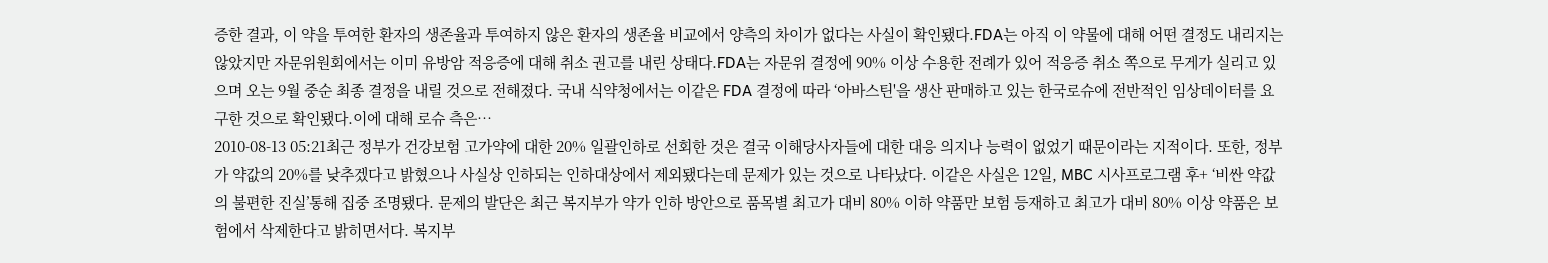증한 결과, 이 약을 투여한 환자의 생존율과 투여하지 않은 환자의 생존율 비교에서 양측의 차이가 없다는 사실이 확인됐다.FDA는 아직 이 약물에 대해 어떤 결정도 내리지는 않았지만 자문위원회에서는 이미 유방암 적응증에 대해 취소 권고를 내린 상태다.FDA는 자문위 결정에 90% 이상 수용한 전례가 있어 적응증 취소 쪽으로 무게가 실리고 있으며 오는 9월 중순 최종 결정을 내릴 것으로 전해졌다. 국내 식약청에서는 이같은 FDA 결정에 따라 ‘아바스틴'을 생산 판매하고 있는 한국로슈에 전반적인 임상데이터를 요구한 것으로 확인됐다.이에 대해 로슈 측은…
2010-08-13 05:21최근 정부가 건강보험 고가약에 대한 20% 일괄인하로 선회한 것은 결국 이해당사자들에 대한 대응 의지나 능력이 없었기 때문이라는 지적이다. 또한, 정부가 약값의 20%를 낮추겠다고 밝혔으나 사실상 인하되는 인하대상에서 제외됐다는데 문제가 있는 것으로 나타났다. 이같은 사실은 12일, MBC 시사프로그램 후+ ‘비싼 약값의 불편한 진실’통해 집중 조명됐다. 문제의 발단은 최근 복지부가 약가 인하 방안으로 품목별 최고가 대비 80% 이하 약품만 보험 등재하고 최고가 대비 80% 이상 약품은 보험에서 삭제한다고 밝히면서다. 복지부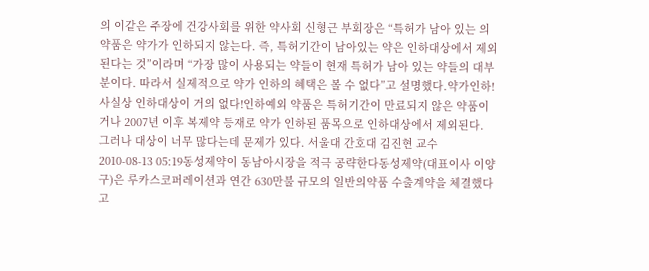의 이같은 주장에 건강사회를 위한 약사회 신형근 부회장은 “특허가 남아 있는 의약품은 약가가 인하되지 않는다. 즉, 특허기간이 남아있는 약은 인하대상에서 제외된다는 것”이라며 “가장 많이 사용되는 약들이 현재 특허가 남아 있는 약들의 대부분이다. 따라서 실제적으로 약가 인하의 혜택은 볼 수 없다”고 설명했다.약가인하! 사실상 인하대상이 거의 없다!인하예외 약품은 특허기간이 만료되지 않은 약품이거나 2007년 이후 복제약 등재로 약가 인하된 품목으로 인하대상에서 제외된다. 그러나 대상이 너무 많다는데 문제가 있다. 서울대 간호대 김진현 교수
2010-08-13 05:19동성제약이 동남아시장을 적극 공략한다동성제약(대표이사 이양구)은 루카스코퍼레이션과 연간 630만불 규모의 일반의약품 수출계약을 체결했다고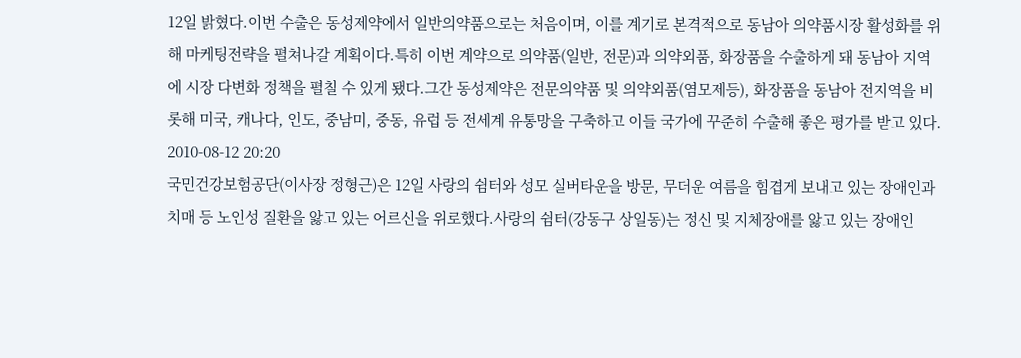12일 밝혔다.이번 수출은 동성제약에서 일반의약품으로는 처음이며, 이를 계기로 본격적으로 동남아 의약품시장 활성화를 위해 마케팅전략을 펼쳐나갈 계획이다.특히 이번 계약으로 의약품(일반, 전문)과 의약외품, 화장품을 수출하게 돼 동남아 지역에 시장 다변화 정책을 펼칠 수 있게 됐다.그간 동성제약은 전문의약품 및 의약외품(염모제등), 화장품을 동남아 전지역을 비롯해 미국, 캐나다, 인도, 중남미, 중동, 유럽 등 전세계 유통망을 구축하고 이들 국가에 꾸준히 수출해 좋은 평가를 받고 있다.
2010-08-12 20:20
국민건강보험공단(이사장 정형근)은 12일 사랑의 쉼터와 성모 실버타운을 방문, 무더운 여름을 힘겹게 보내고 있는 장애인과 치매 등 노인성 질환을 앓고 있는 어르신을 위로했다.사랑의 쉼터(강동구 상일동)는 정신 및 지체장애를 앓고 있는 장애인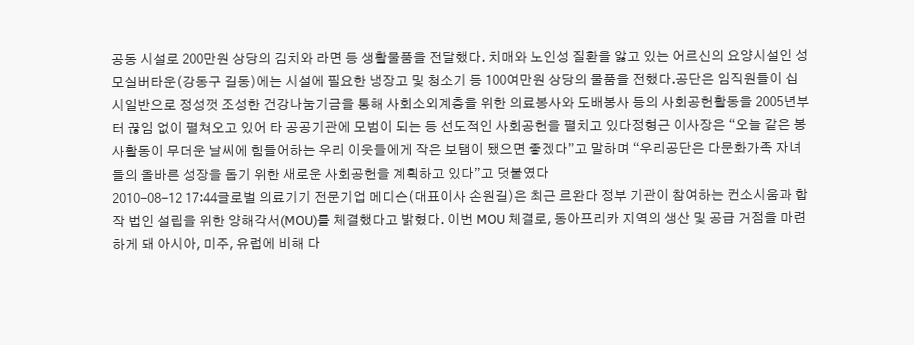공동 시설로 200만원 상당의 김치와 라면 등 생활물품을 전달했다. 치매와 노인성 질환을 앓고 있는 어르신의 요양시설인 성모실버타운(강동구 길동)에는 시설에 필요한 냉장고 및 청소기 등 100여만원 상당의 물품을 전했다.공단은 임직원들이 십시일반으로 정성껏 조성한 건강나눔기금을 통해 사회소외계층을 위한 의료봉사와 도배봉사 등의 사회공헌활동을 2005년부터 끊임 없이 펼쳐오고 있어 타 공공기관에 모범이 되는 등 선도적인 사회공헌을 펼치고 있다정형근 이사장은 “오늘 같은 봉사활동이 무더운 날씨에 힘들어하는 우리 이웃들에게 작은 보탬이 됐으면 좋겠다”고 말하며 “우리공단은 다문화가족 자녀들의 올바른 성장을 돕기 위한 새로운 사회공헌을 계획하고 있다”고 덧붙였다
2010-08-12 17:44글로벌 의료기기 전문기업 메디슨(대표이사 손원길)은 최근 르완다 정부 기관이 참여하는 컨소시움과 합작 법인 설립을 위한 양해각서(MOU)를 체결했다고 밝혔다. 이번 MOU 체결로, 동아프리카 지역의 생산 및 공급 거점을 마련하게 돼 아시아, 미주, 유럽에 비해 다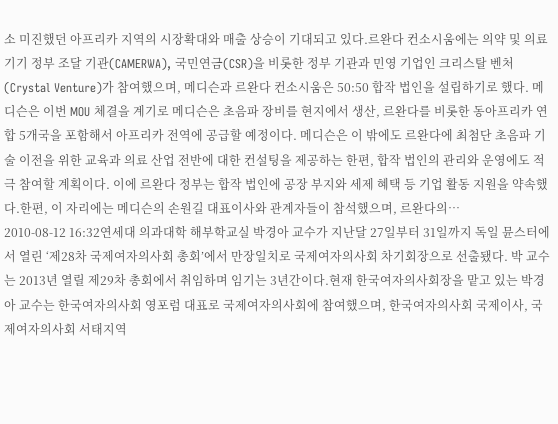소 미진했던 아프리카 지역의 시장확대와 매출 상승이 기대되고 있다.르완다 컨소시움에는 의약 및 의료 기기 정부 조달 기관(CAMERWA), 국민연금(CSR)을 비롯한 정부 기관과 민영 기업인 크리스탈 벤처(Crystal Venture)가 참여했으며, 메디슨과 르완다 컨소시움은 50:50 합작 법인을 설립하기로 했다. 메디슨은 이번 MOU 체결을 계기로 메디슨은 초음파 장비를 현지에서 생산, 르완다를 비롯한 동아프리카 연합 5개국을 포함해서 아프리카 전역에 공급할 예정이다. 메디슨은 이 밖에도 르완다에 최첨단 초음파 기술 이전을 위한 교육과 의료 산업 전반에 대한 컨설팅을 제공하는 한편, 합작 법인의 관리와 운영에도 적극 참여할 계획이다. 이에 르완다 정부는 합작 법인에 공장 부지와 세제 혜택 등 기업 활동 지원을 약속했다.한편, 이 자리에는 메디슨의 손원길 대표이사와 관계자들이 참석했으며, 르완다의…
2010-08-12 16:32연세대 의과대학 해부학교실 박경아 교수가 지난달 27일부터 31일까지 독일 뮨스터에서 열린 ‘제28차 국제여자의사회 총회’에서 만장일치로 국제여자의사회 차기회장으로 선출됐다. 박 교수는 2013년 열릴 제29차 총회에서 취임하며 임기는 3년간이다.현재 한국여자의사회장을 맡고 있는 박경아 교수는 한국여자의사회 영포럼 대표로 국제여자의사회에 참여했으며, 한국여자의사회 국제이사, 국제여자의사회 서태지역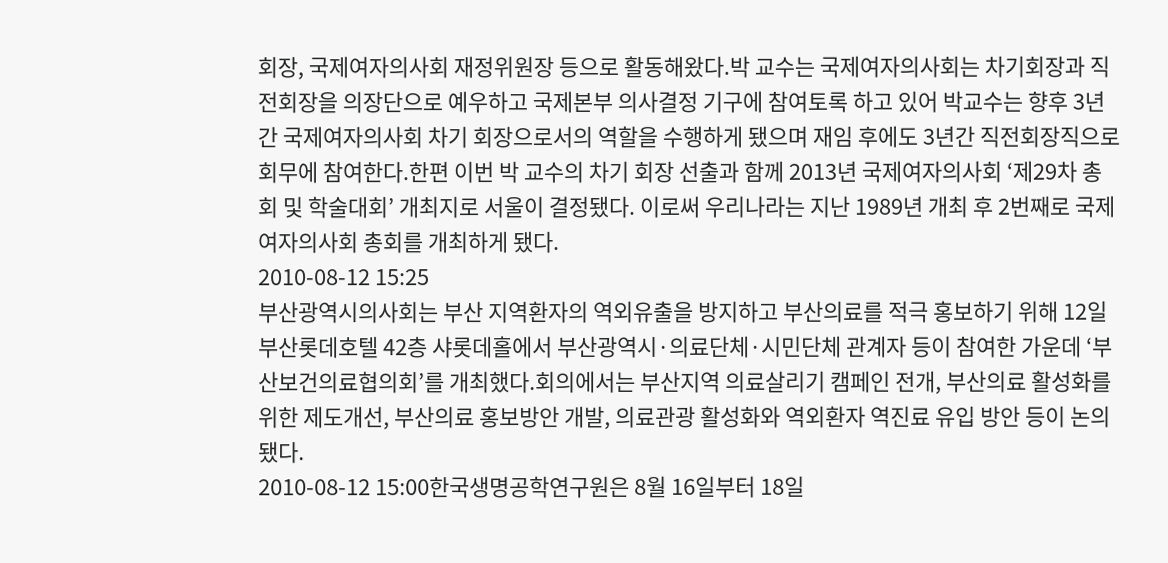회장, 국제여자의사회 재정위원장 등으로 활동해왔다.박 교수는 국제여자의사회는 차기회장과 직전회장을 의장단으로 예우하고 국제본부 의사결정 기구에 참여토록 하고 있어 박교수는 향후 3년간 국제여자의사회 차기 회장으로서의 역할을 수행하게 됐으며 재임 후에도 3년간 직전회장직으로 회무에 참여한다.한편 이번 박 교수의 차기 회장 선출과 함께 2013년 국제여자의사회 ‘제29차 총회 및 학술대회’ 개최지로 서울이 결정됐다. 이로써 우리나라는 지난 1989년 개최 후 2번째로 국제여자의사회 총회를 개최하게 됐다.
2010-08-12 15:25
부산광역시의사회는 부산 지역환자의 역외유출을 방지하고 부산의료를 적극 홍보하기 위해 12일 부산롯데호텔 42층 샤롯데홀에서 부산광역시·의료단체·시민단체 관계자 등이 참여한 가운데 ‘부산보건의료협의회’를 개최했다.회의에서는 부산지역 의료살리기 캠페인 전개, 부산의료 활성화를 위한 제도개선, 부산의료 홍보방안 개발, 의료관광 활성화와 역외환자 역진료 유입 방안 등이 논의됐다.
2010-08-12 15:00한국생명공학연구원은 8월 16일부터 18일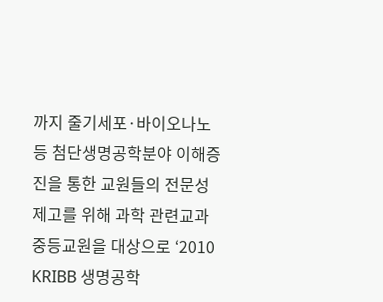까지 줄기세포·바이오나노 등 첨단생명공학분야 이해증진을 통한 교원들의 전문성 제고를 위해 과학 관련교과 중등교원을 대상으로 ‘2010 KRIBB 생명공학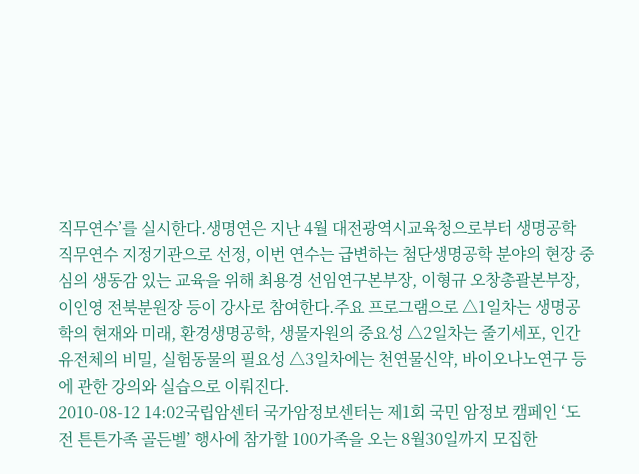직무연수’를 실시한다.생명연은 지난 4월 대전광역시교육청으로부터 생명공학 직무연수 지정기관으로 선정, 이번 연수는 급변하는 첨단생명공학 분야의 현장 중심의 생동감 있는 교육을 위해 최용경 선임연구본부장, 이형규 오창총괄본부장, 이인영 전북분원장 등이 강사로 참여한다.주요 프로그램으로 △1일차는 생명공학의 현재와 미래, 환경생명공학, 생물자원의 중요성 △2일차는 줄기세포, 인간유전체의 비밀, 실험동물의 필요성 △3일차에는 천연물신약, 바이오나노연구 등에 관한 강의와 실습으로 이뤄진다.
2010-08-12 14:02국립암센터 국가암정보센터는 제1회 국민 암정보 캠페인 ‘도전 튼튼가족 골든벨’ 행사에 참가할 100가족을 오는 8월30일까지 모집한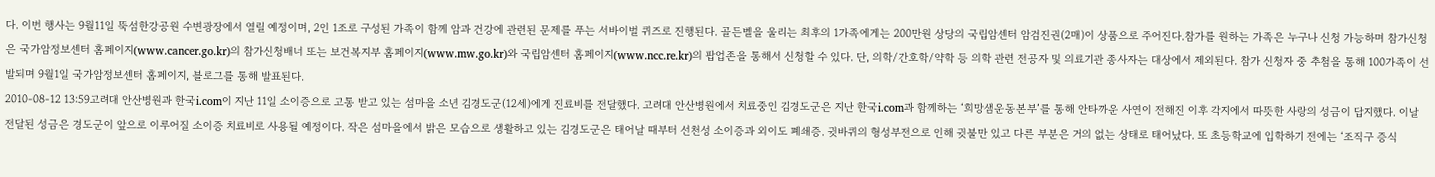다. 이번 행사는 9월11일 뚝섬한강공원 수변광장에서 열릴 예정이며, 2인 1조로 구성된 가족이 함께 암과 건강에 관련된 문제를 푸는 서바이벌 퀴즈로 진행된다. 골든벨을 울리는 최후의 1가족에게는 200만원 상당의 국립암센터 암검진권(2매)이 상품으로 주어진다.참가를 원하는 가족은 누구나 신청 가능하며 참가신청은 국가암정보센터 홈페이지(www.cancer.go.kr)의 참가신청배너 또는 보건복지부 홈페이지(www.mw.go.kr)와 국립암센터 홈페이지(www.ncc.re.kr)의 팝업존을 통해서 신청할 수 있다. 단, 의학/간호학/약학 등 의학 관련 전공자 및 의료기관 종사자는 대상에서 제외된다. 참가 신청자 중 추첨을 통해 100가족이 선발되며 9월1일 국가암정보센터 홈페이지, 블로그를 통해 발표된다.
2010-08-12 13:59고려대 안산병원과 한국i.com이 지난 11일 소이증으로 고통 받고 있는 섬마을 소년 김경도군(12세)에게 진료비를 전달했다. 고려대 안산병원에서 치료중인 김경도군은 지난 한국i.com과 함께하는 ‘희망샘운동본부’를 통해 안타까운 사연이 전해진 이후 각지에서 따뜻한 사랑의 성금이 답지했다. 이날 전달된 성금은 경도군이 앞으로 이루어질 소이증 치료비로 사용될 예정이다. 작은 섬마을에서 밝은 모습으로 생활하고 있는 김경도군은 태어날 때부터 선천성 소이증과 외이도 폐쇄증. 귓바퀴의 형성부전으로 인해 귓불만 있고 다른 부분은 거의 없는 상태로 태어났다. 또 초등학교에 입학하기 전에는 ‘조직구 증식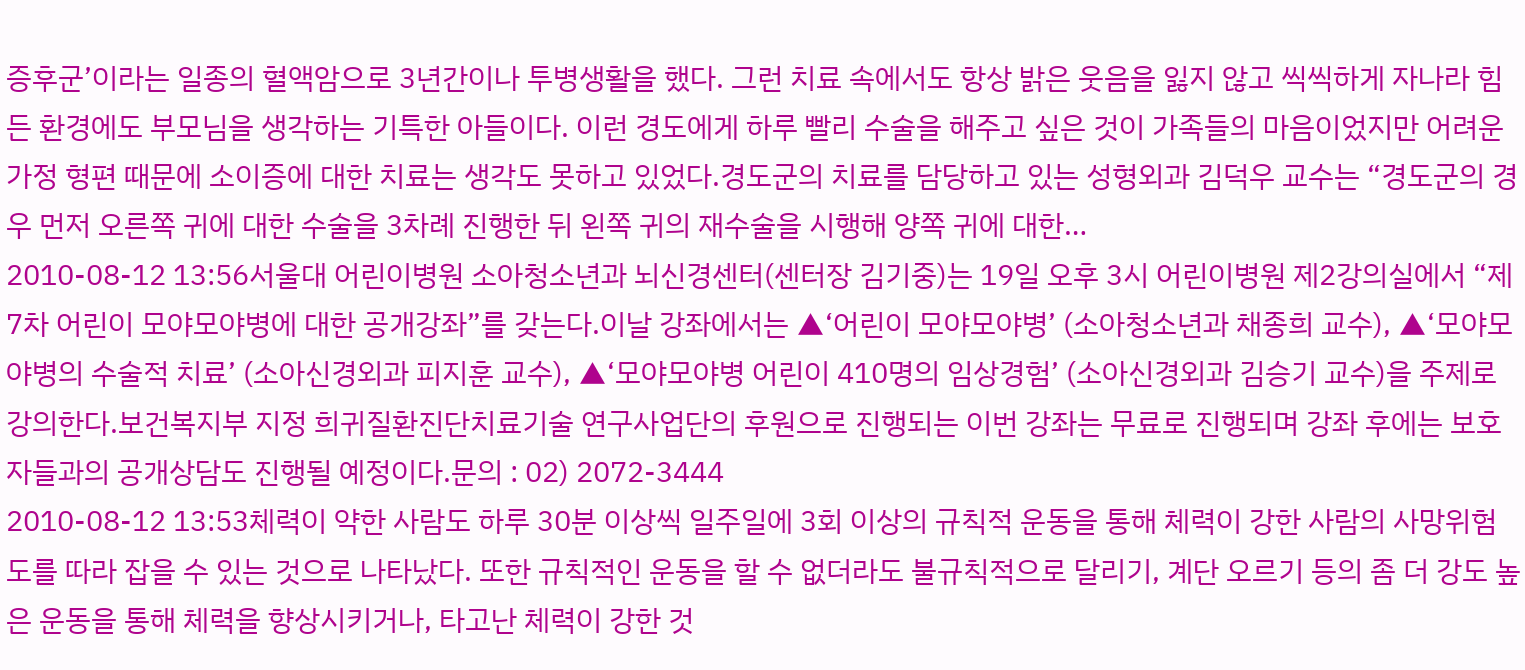증후군’이라는 일종의 혈액암으로 3년간이나 투병생활을 했다. 그런 치료 속에서도 항상 밝은 웃음을 잃지 않고 씩씩하게 자나라 힘든 환경에도 부모님을 생각하는 기특한 아들이다. 이런 경도에게 하루 빨리 수술을 해주고 싶은 것이 가족들의 마음이었지만 어려운 가정 형편 때문에 소이증에 대한 치료는 생각도 못하고 있었다.경도군의 치료를 담당하고 있는 성형외과 김덕우 교수는 “경도군의 경우 먼저 오른쪽 귀에 대한 수술을 3차례 진행한 뒤 왼쪽 귀의 재수술을 시행해 양쪽 귀에 대한…
2010-08-12 13:56서울대 어린이병원 소아청소년과 뇌신경센터(센터장 김기중)는 19일 오후 3시 어린이병원 제2강의실에서 “제 7차 어린이 모야모야병에 대한 공개강좌”를 갖는다.이날 강좌에서는 ▲‘어린이 모야모야병’ (소아청소년과 채종희 교수), ▲‘모야모야병의 수술적 치료’ (소아신경외과 피지훈 교수), ▲‘모야모야병 어린이 410명의 임상경험’ (소아신경외과 김승기 교수)을 주제로 강의한다.보건복지부 지정 희귀질환진단치료기술 연구사업단의 후원으로 진행되는 이번 강좌는 무료로 진행되며 강좌 후에는 보호자들과의 공개상담도 진행될 예정이다.문의 : 02) 2072-3444
2010-08-12 13:53체력이 약한 사람도 하루 30분 이상씩 일주일에 3회 이상의 규칙적 운동을 통해 체력이 강한 사람의 사망위험도를 따라 잡을 수 있는 것으로 나타났다. 또한 규칙적인 운동을 할 수 없더라도 불규칙적으로 달리기, 계단 오르기 등의 좀 더 강도 높은 운동을 통해 체력을 향상시키거나, 타고난 체력이 강한 것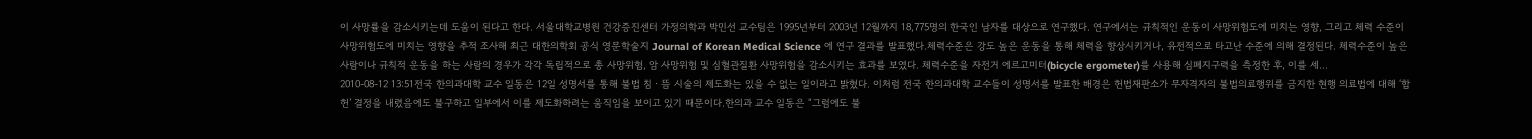이 사망률을 감소시키는데 도움이 된다고 한다. 서울대학교병원 건강증진센터 가정의학과 박민선 교수팀은 1995년부터 2003년 12월까지 18,775명의 한국인 남자를 대상으로 연구했다. 연구에서는 규칙적인 운동이 사망위험도에 미치는 영향, 그리고 체력 수준이 사망위험도에 미치는 영향을 추적 조사해 최근 대한의학회 공식 영문학술지 Journal of Korean Medical Science 에 연구 결과를 발표했다.체력수준은 강도 높은 운동을 통해 체력을 향상시키거나, 유전적으로 타고난 수준에 의해 결정된다. 체력수준이 높은 사람이나 규칙적 운동을 하는 사람의 경우가 각각 독립적으로 총 사망위험, 암 사망위험 및 심혈관질환 사망위험을 감소시키는 효과를 보였다. 체력수준을 자전거 에르고미터(bicycle ergometer)를 사용해 심폐지구력을 측정한 후, 이를 세…
2010-08-12 13:51전국 한의과대학 교수 일동은 12일 성명서를 통해 불법 침ㆍ뜸 시술의 제도화는 있을 수 없는 일이라고 밝혔다. 이처럼 전국 한의과대학 교수들이 성명서를 발표한 배경은 헌법재판소가 무자격자의 불법의료행위를 금지한 현행 의료법에 대해 ‘합헌’ 결정을 내렸음에도 불구하고 일부에서 이를 제도화하려는 움직임을 보이고 있기 때문이다.한의과 교수 일동은 “그럼에도 불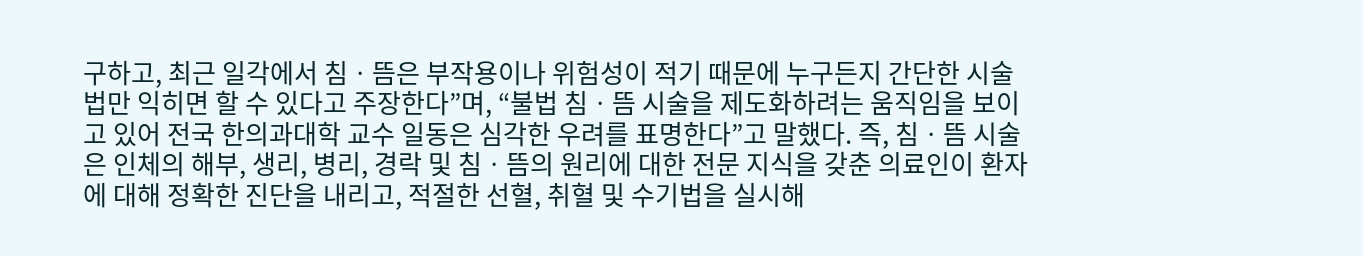구하고, 최근 일각에서 침ㆍ뜸은 부작용이나 위험성이 적기 때문에 누구든지 간단한 시술법만 익히면 할 수 있다고 주장한다”며, “불법 침ㆍ뜸 시술을 제도화하려는 움직임을 보이고 있어 전국 한의과대학 교수 일동은 심각한 우려를 표명한다”고 말했다. 즉, 침ㆍ뜸 시술은 인체의 해부, 생리, 병리, 경락 및 침ㆍ뜸의 원리에 대한 전문 지식을 갖춘 의료인이 환자에 대해 정확한 진단을 내리고, 적절한 선혈, 취혈 및 수기법을 실시해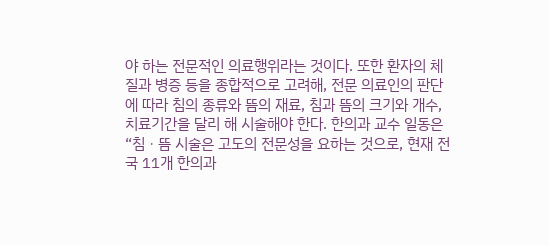야 하는 전문적인 의료행위라는 것이다. 또한 환자의 체질과 병증 등을 종합적으로 고려해, 전문 의료인의 판단에 따라 침의 종류와 뜸의 재료, 침과 뜸의 크기와 개수, 치료기간을 달리 해 시술해야 한다. 한의과 교수 일동은 “침ㆍ뜸 시술은 고도의 전문성을 요하는 것으로, 현재 전국 11개 한의과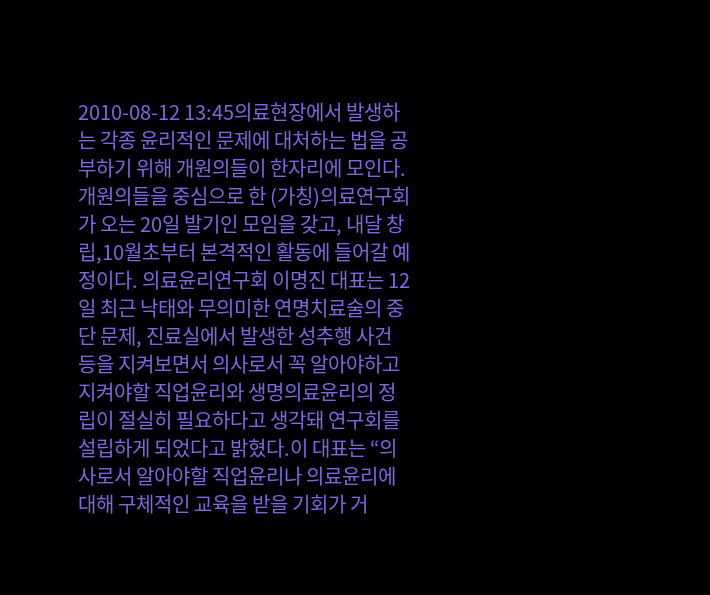2010-08-12 13:45의료현장에서 발생하는 각종 윤리적인 문제에 대처하는 법을 공부하기 위해 개원의들이 한자리에 모인다.개원의들을 중심으로 한 (가칭)의료연구회가 오는 20일 발기인 모임을 갖고, 내달 창립,10월초부터 본격적인 활동에 들어갈 예정이다. 의료윤리연구회 이명진 대표는 12일 최근 낙태와 무의미한 연명치료술의 중단 문제, 진료실에서 발생한 성추행 사건 등을 지켜보면서 의사로서 꼭 알아야하고 지켜야할 직업윤리와 생명의료윤리의 정립이 절실히 필요하다고 생각돼 연구회를 설립하게 되었다고 밝혔다.이 대표는 “의사로서 알아야할 직업윤리나 의료윤리에 대해 구체적인 교육을 받을 기회가 거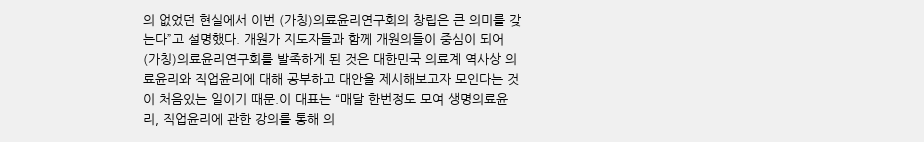의 없었던 현실에서 이번 (가칭)의료윤리연구회의 창립은 큰 의미를 갖는다”고 설명했다. 개원가 지도자들과 함께 개원의들이 중심이 되어 (가칭)의료윤리연구회를 발족하게 된 것은 대한민국 의료계 역사상 의료윤리와 직업윤리에 대해 공부하고 대안을 제시해보고자 모인다는 것이 처음있는 일이기 때문.이 대표는 “매달 한번정도 모여 생명의료윤리, 직업윤리에 관한 강의를 통해 의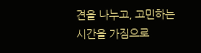견을 나누고, 고민하는 시간을 가짐으로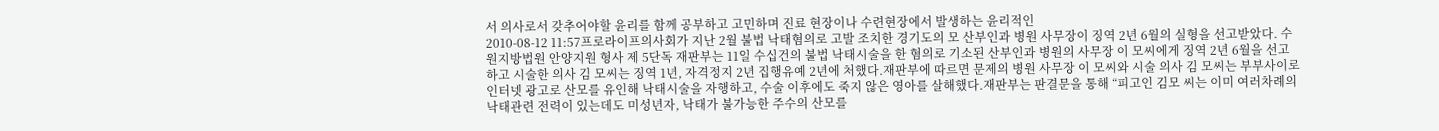서 의사로서 갖추어야할 윤리를 함께 공부하고 고민하며 진료 현장이나 수련현장에서 발생하는 윤리적인
2010-08-12 11:57프로라이프의사회가 지난 2월 불법 낙태혐의로 고발 조치한 경기도의 모 산부인과 병원 사무장이 징역 2년 6월의 실형을 선고받았다. 수원지방법원 안양지원 형사 제 5단독 재판부는 11일 수십건의 불법 낙태시술을 한 혐의로 기소된 산부인과 병원의 사무장 이 모씨에게 징역 2년 6월을 선고하고 시술한 의사 김 모씨는 징역 1년, 자격정지 2년 집행유예 2년에 처했다.재판부에 따르면 문제의 병원 사무장 이 모씨와 시술 의사 김 모씨는 부부사이로 인터넷 광고로 산모를 유인해 낙태시술을 자행하고, 수술 이후에도 죽지 않은 영아를 살해했다.재판부는 판결문을 통해 “피고인 김모 씨는 이미 여러차례의 낙태관련 전력이 있는데도 미성년자, 낙태가 불가능한 주수의 산모를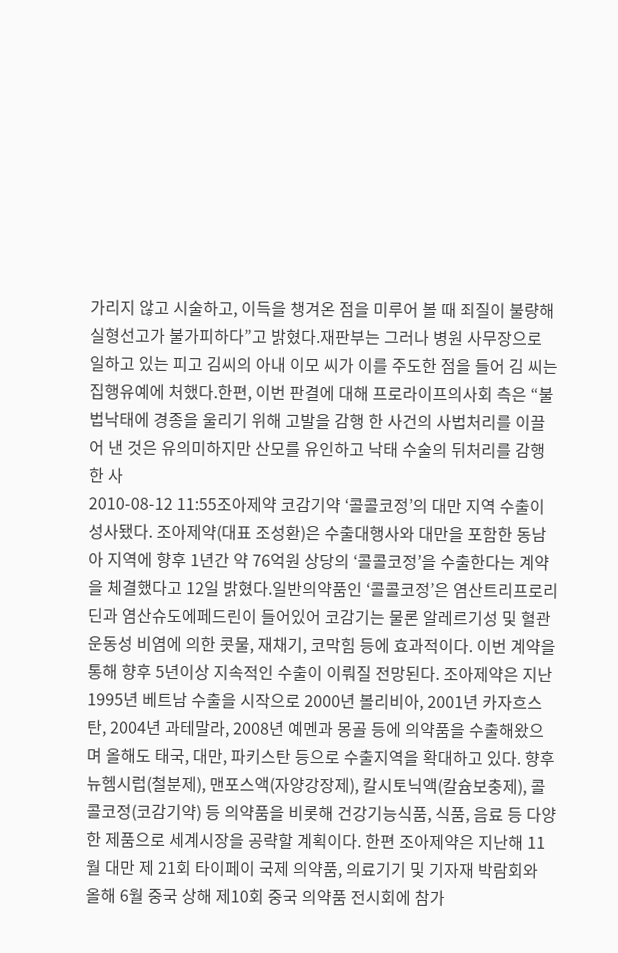가리지 않고 시술하고, 이득을 챙겨온 점을 미루어 볼 때 죄질이 불량해 실형선고가 불가피하다”고 밝혔다.재판부는 그러나 병원 사무장으로 일하고 있는 피고 김씨의 아내 이모 씨가 이를 주도한 점을 들어 김 씨는 집행유예에 처했다.한편, 이번 판결에 대해 프로라이프의사회 측은 “불법낙태에 경종을 울리기 위해 고발을 감행 한 사건의 사법처리를 이끌어 낸 것은 유의미하지만 산모를 유인하고 낙태 수술의 뒤처리를 감행한 사
2010-08-12 11:55조아제약 코감기약 ‘콜콜코정’의 대만 지역 수출이 성사됐다. 조아제약(대표 조성환)은 수출대행사와 대만을 포함한 동남아 지역에 향후 1년간 약 76억원 상당의 ‘콜콜코정’을 수출한다는 계약을 체결했다고 12일 밝혔다.일반의약품인 ‘콜콜코정’은 염산트리프로리딘과 염산슈도에페드린이 들어있어 코감기는 물론 알레르기성 및 혈관운동성 비염에 의한 콧물, 재채기, 코막힘 등에 효과적이다. 이번 계약을 통해 향후 5년이상 지속적인 수출이 이뤄질 전망된다. 조아제약은 지난 1995년 베트남 수출을 시작으로 2000년 볼리비아, 2001년 카자흐스탄, 2004년 과테말라, 2008년 예멘과 몽골 등에 의약품을 수출해왔으며 올해도 태국, 대만, 파키스탄 등으로 수출지역을 확대하고 있다. 향후 뉴헴시럽(철분제), 맨포스액(자양강장제), 칼시토닉액(칼슘보충제), 콜콜코정(코감기약) 등 의약품을 비롯해 건강기능식품, 식품, 음료 등 다양한 제품으로 세계시장을 공략할 계획이다. 한편 조아제약은 지난해 11월 대만 제 21회 타이페이 국제 의약품, 의료기기 및 기자재 박람회와 올해 6월 중국 상해 제10회 중국 의약품 전시회에 참가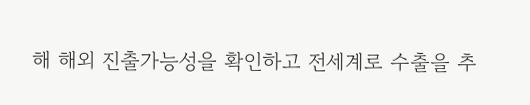해 해외 진출가능성을 확인하고 전세계로 수출을 추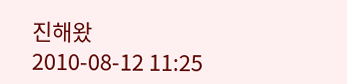진해왔
2010-08-12 11:25